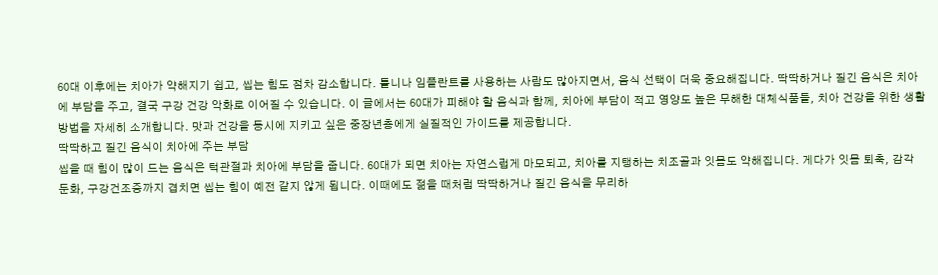60대 이후에는 치아가 약해지기 쉽고, 씹는 힘도 점차 감소합니다. 틀니나 임플란트를 사용하는 사람도 많아지면서, 음식 선택이 더욱 중요해집니다. 딱딱하거나 질긴 음식은 치아에 부담을 주고, 결국 구강 건강 악화로 이어질 수 있습니다. 이 글에서는 60대가 피해야 할 음식과 함께, 치아에 부담이 적고 영양도 높은 무해한 대체식품들, 치아 건강을 위한 생활 방법을 자세히 소개합니다. 맛과 건강을 동시에 지키고 싶은 중장년층에게 실질적인 가이드를 제공합니다.
딱딱하고 질긴 음식이 치아에 주는 부담
씹을 때 힘이 많이 드는 음식은 턱관절과 치아에 부담을 줍니다. 60대가 되면 치아는 자연스럽게 마모되고, 치아를 지탱하는 치조골과 잇몸도 약해집니다. 게다가 잇몸 퇴축, 감각 둔화, 구강건조증까지 겹치면 씹는 힘이 예전 같지 않게 됩니다. 이때에도 젊을 때처럼 딱딱하거나 질긴 음식을 무리하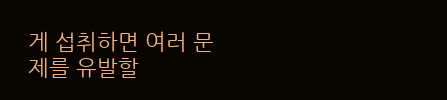게 섭취하면 여러 문제를 유발할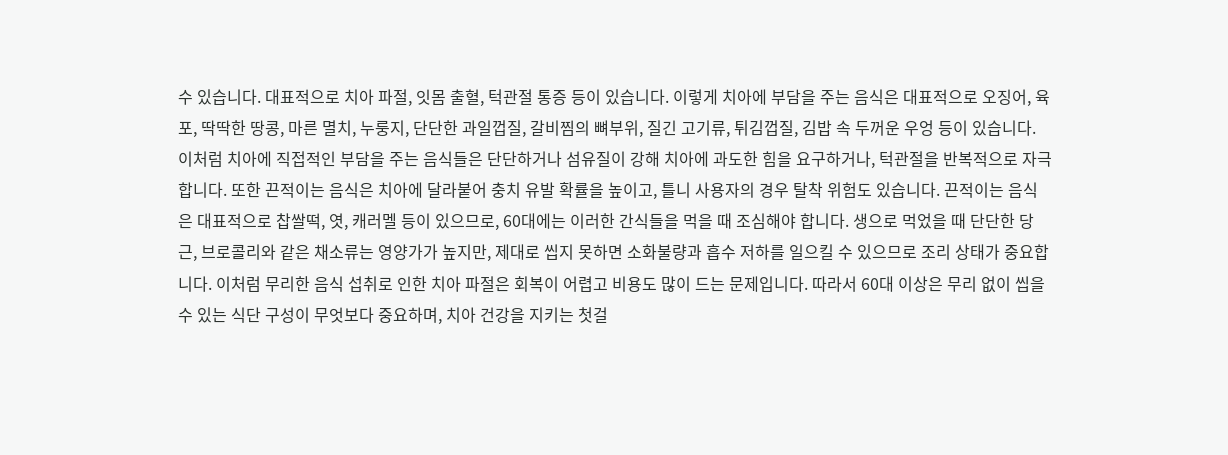수 있습니다. 대표적으로 치아 파절, 잇몸 출혈, 턱관절 통증 등이 있습니다. 이렇게 치아에 부담을 주는 음식은 대표적으로 오징어, 육포, 딱딱한 땅콩, 마른 멸치, 누룽지, 단단한 과일껍질, 갈비찜의 뼈부위, 질긴 고기류, 튀김껍질, 김밥 속 두꺼운 우엉 등이 있습니다. 이처럼 치아에 직접적인 부담을 주는 음식들은 단단하거나 섬유질이 강해 치아에 과도한 힘을 요구하거나, 턱관절을 반복적으로 자극합니다. 또한 끈적이는 음식은 치아에 달라붙어 충치 유발 확률을 높이고, 틀니 사용자의 경우 탈착 위험도 있습니다. 끈적이는 음식은 대표적으로 찹쌀떡, 엿, 캐러멜 등이 있으므로, 60대에는 이러한 간식들을 먹을 때 조심해야 합니다. 생으로 먹었을 때 단단한 당근, 브로콜리와 같은 채소류는 영양가가 높지만, 제대로 씹지 못하면 소화불량과 흡수 저하를 일으킬 수 있으므로 조리 상태가 중요합니다. 이처럼 무리한 음식 섭취로 인한 치아 파절은 회복이 어렵고 비용도 많이 드는 문제입니다. 따라서 60대 이상은 무리 없이 씹을 수 있는 식단 구성이 무엇보다 중요하며, 치아 건강을 지키는 첫걸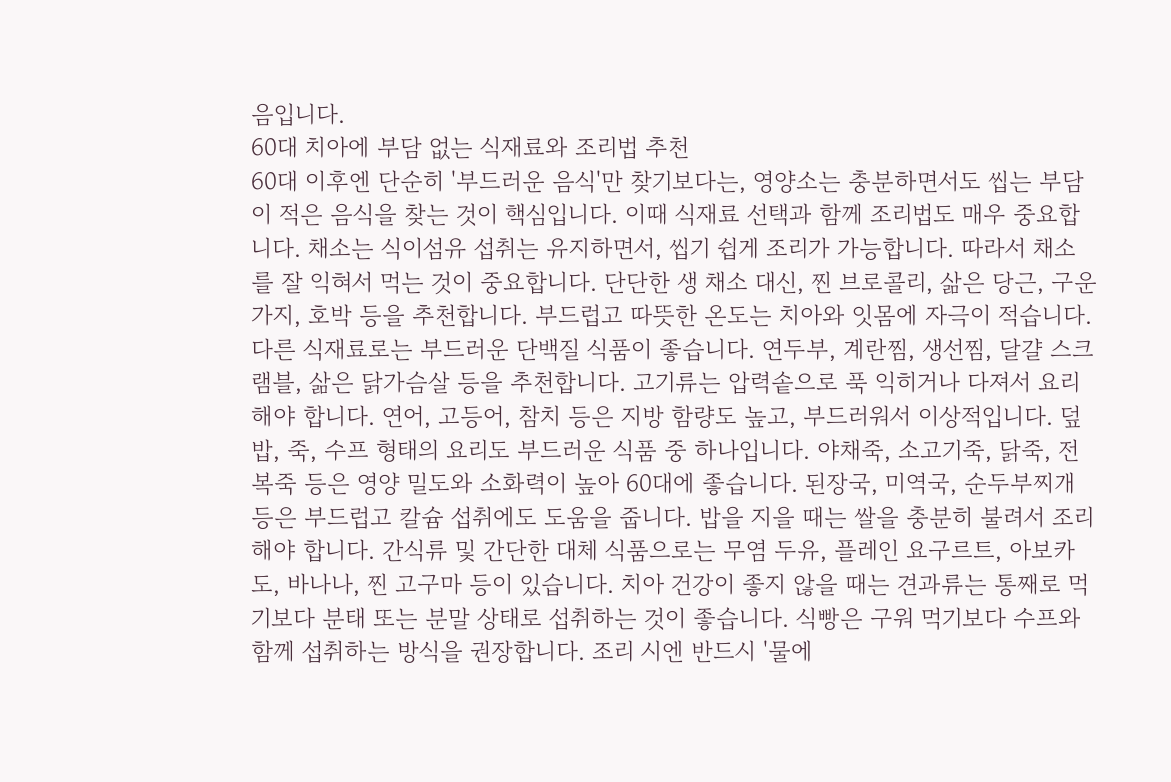음입니다.
60대 치아에 부담 없는 식재료와 조리법 추천
60대 이후엔 단순히 '부드러운 음식'만 찾기보다는, 영양소는 충분하면서도 씹는 부담이 적은 음식을 찾는 것이 핵심입니다. 이때 식재료 선택과 함께 조리법도 매우 중요합니다. 채소는 식이섬유 섭취는 유지하면서, 씹기 쉽게 조리가 가능합니다. 따라서 채소를 잘 익혀서 먹는 것이 중요합니다. 단단한 생 채소 대신, 찐 브로콜리, 삶은 당근, 구운 가지, 호박 등을 추천합니다. 부드럽고 따뜻한 온도는 치아와 잇몸에 자극이 적습니다. 다른 식재료로는 부드러운 단백질 식품이 좋습니다. 연두부, 계란찜, 생선찜, 달걀 스크램블, 삶은 닭가슴살 등을 추천합니다. 고기류는 압력솥으로 푹 익히거나 다져서 요리해야 합니다. 연어, 고등어, 참치 등은 지방 함량도 높고, 부드러워서 이상적입니다. 덮밥, 죽, 수프 형태의 요리도 부드러운 식품 중 하나입니다. 야채죽, 소고기죽, 닭죽, 전복죽 등은 영양 밀도와 소화력이 높아 60대에 좋습니다. 된장국, 미역국, 순두부찌개 등은 부드럽고 칼슘 섭취에도 도움을 줍니다. 밥을 지을 때는 쌀을 충분히 불려서 조리해야 합니다. 간식류 및 간단한 대체 식품으로는 무염 두유, 플레인 요구르트, 아보카도, 바나나, 찐 고구마 등이 있습니다. 치아 건강이 좋지 않을 때는 견과류는 통째로 먹기보다 분태 또는 분말 상태로 섭취하는 것이 좋습니다. 식빵은 구워 먹기보다 수프와 함께 섭취하는 방식을 권장합니다. 조리 시엔 반드시 '물에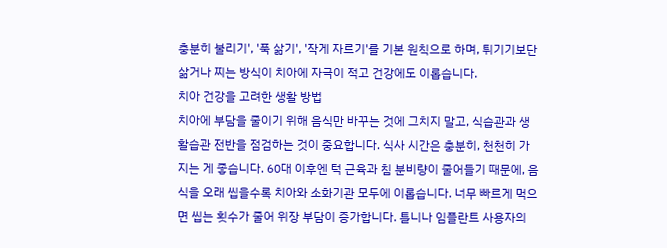충분히 불리기', '푹 삶기', '작게 자르기'를 기본 원칙으로 하며, 튀기기보단 삶거나 찌는 방식이 치아에 자극이 적고 건강에도 이롭습니다.
치아 건강을 고려한 생활 방법
치아에 부담을 줄이기 위해 음식만 바꾸는 것에 그치지 말고, 식습관과 생활습관 전반을 점검하는 것이 중요합니다. 식사 시간은 충분히, 천천히 가지는 게 좋습니다. 60대 이후엔 턱 근육과 침 분비량이 줄어들기 때문에, 음식을 오래 씹을수록 치아와 소화기관 모두에 이롭습니다. 너무 빠르게 먹으면 씹는 횟수가 줄어 위장 부담이 증가합니다. 틀니나 임플란트 사용자의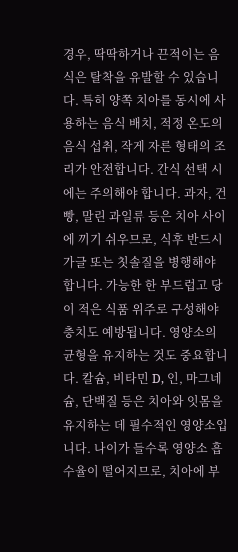경우, 딱딱하거나 끈적이는 음식은 탈착을 유발할 수 있습니다. 특히 양쪽 치아를 동시에 사용하는 음식 배치, 적정 온도의 음식 섭취, 작게 자른 형태의 조리가 안전합니다. 간식 선택 시에는 주의해야 합니다. 과자, 건빵, 말린 과일류 등은 치아 사이에 끼기 쉬우므로, 식후 반드시 가글 또는 칫솔질을 병행해야 합니다. 가능한 한 부드럽고 당이 적은 식품 위주로 구성해야 충치도 예방됩니다. 영양소의 균형을 유지하는 것도 중요합니다. 칼슘, 비타민 D, 인, 마그네슘, 단백질 등은 치아와 잇몸을 유지하는 데 필수적인 영양소입니다. 나이가 들수록 영양소 흡수율이 떨어지므로, 치아에 부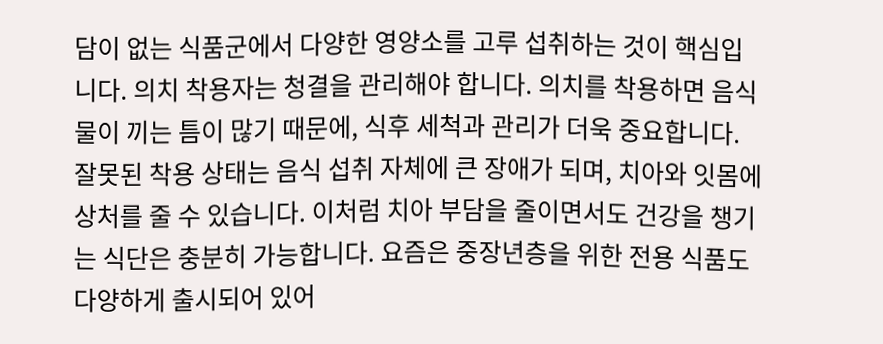담이 없는 식품군에서 다양한 영양소를 고루 섭취하는 것이 핵심입니다. 의치 착용자는 청결을 관리해야 합니다. 의치를 착용하면 음식물이 끼는 틈이 많기 때문에, 식후 세척과 관리가 더욱 중요합니다. 잘못된 착용 상태는 음식 섭취 자체에 큰 장애가 되며, 치아와 잇몸에 상처를 줄 수 있습니다. 이처럼 치아 부담을 줄이면서도 건강을 챙기는 식단은 충분히 가능합니다. 요즘은 중장년층을 위한 전용 식품도 다양하게 출시되어 있어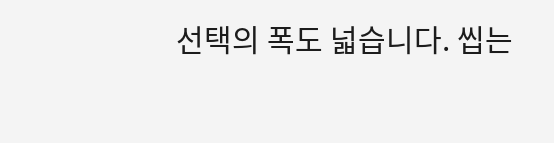선택의 폭도 넓습니다. 씹는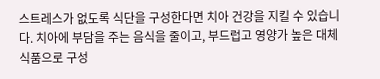스트레스가 없도록 식단을 구성한다면 치아 건강을 지킬 수 있습니다. 치아에 부담을 주는 음식을 줄이고, 부드럽고 영양가 높은 대체식품으로 구성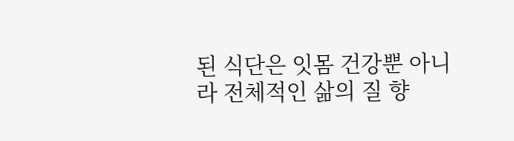된 식단은 잇몸 건강뿐 아니라 전체적인 삶의 질 향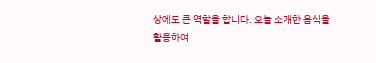상에도 큰 역할을 합니다. 오늘 소개한 음식을 활용하여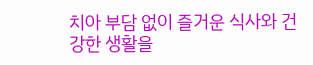치아 부담 없이 즐거운 식사와 건강한 생활을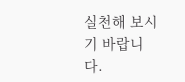실천해 보시기 바랍니다.